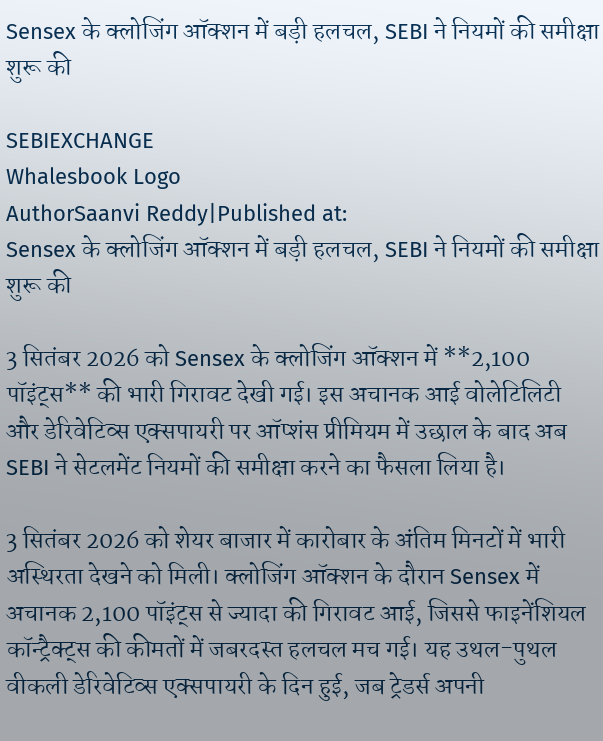Sensex के क्लोजिंग ऑक्शन में बड़ी हलचल, SEBI ने नियमों की समीक्षा शुरू की

SEBIEXCHANGE
Whalesbook Logo
AuthorSaanvi Reddy|Published at:
Sensex के क्लोजिंग ऑक्शन में बड़ी हलचल, SEBI ने नियमों की समीक्षा शुरू की

3 सितंबर 2026 को Sensex के क्लोजिंग ऑक्शन में **2,100 पॉइंट्स** की भारी गिरावट देखी गई। इस अचानक आई वोलेटिलिटी और डेरिवेटिव्स एक्सपायरी पर ऑप्शंस प्रीमियम में उछाल के बाद अब SEBI ने सेटलमेंट नियमों की समीक्षा करने का फैसला लिया है।

3 सितंबर 2026 को शेयर बाजार में कारोबार के अंतिम मिनटों में भारी अस्थिरता देखने को मिली। क्लोजिंग ऑक्शन के दौरान Sensex में अचानक 2,100 पॉइंट्स से ज्यादा की गिरावट आई, जिससे फाइनेंशियल कॉन्ट्रैक्ट्स की कीमतों में जबरदस्त हलचल मच गई। यह उथल-पुथल वीकली डेरिवेटिव्स एक्सपायरी के दिन हुई, जब ट्रेडर्स अपनी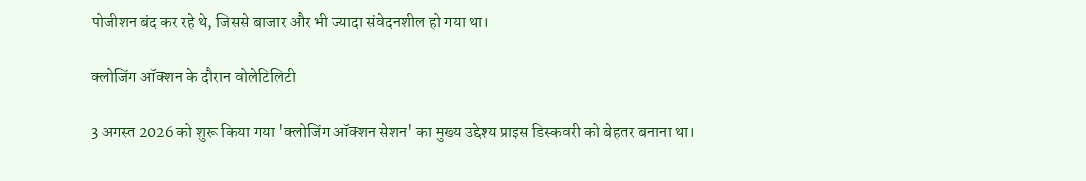पोजीशन बंद कर रहे थे, जिससे बाजार और भी ज्यादा संवेदनशील हो गया था।

क्लोजिंग ऑक्शन के दौरान वोलेटिलिटी

3 अगस्त 2026 को शुरू किया गया 'क्लोजिंग ऑक्शन सेशन' का मुख्य उद्देश्य प्राइस डिस्कवरी को बेहतर बनाना था।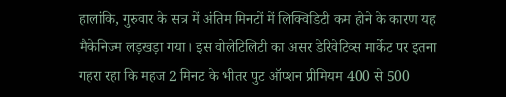हालांकि, गुरुवार के सत्र में अंतिम मिनटों में लिक्विडिटी कम होने के कारण यह मैकेनिज्म लड़खड़ा गया। इस वोलेटिलिटी का असर डेरिवेटिव्स मार्केट पर इतना गहरा रहा कि महज 2 मिनट के भीतर पुट ऑप्शन प्रीमियम 400 से 500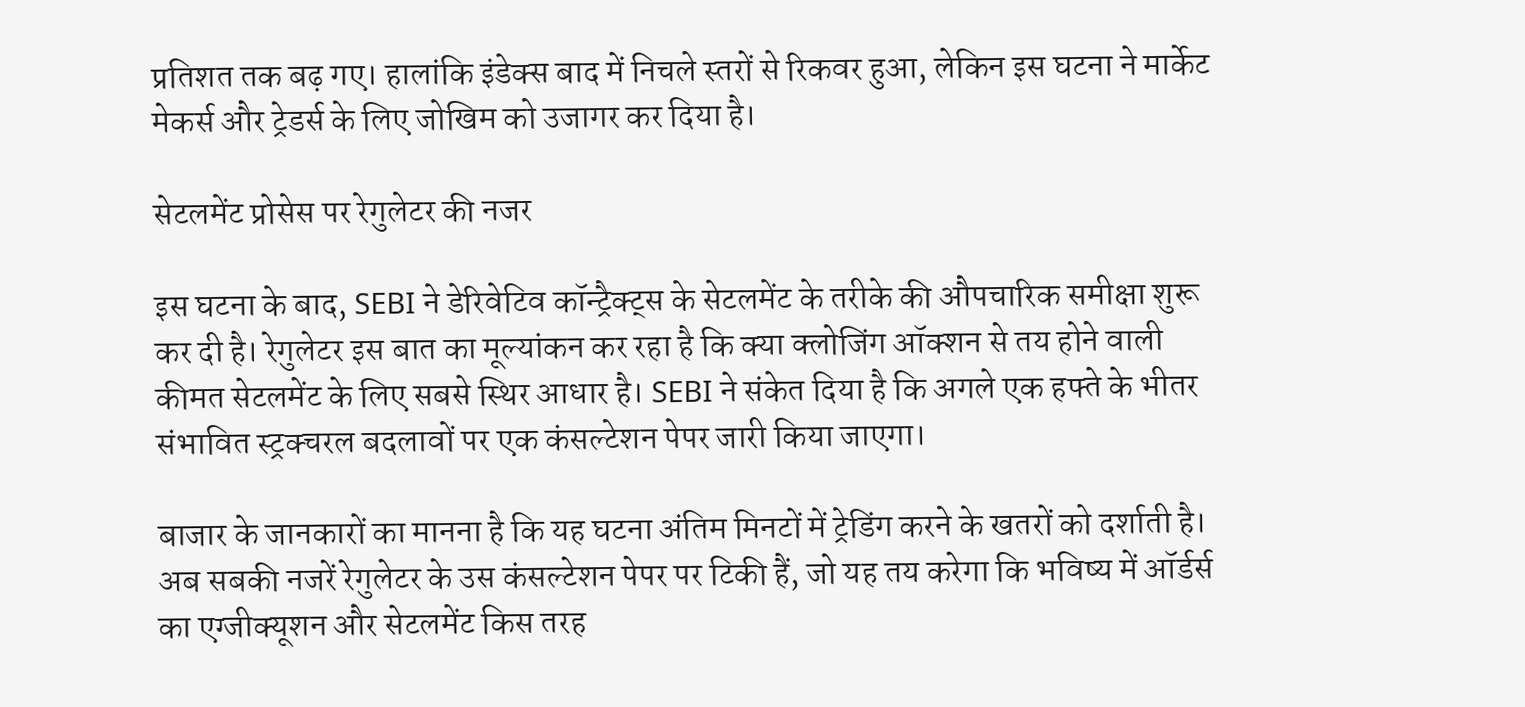प्रतिशत तक बढ़ गए। हालांकि इंडेक्स बाद में निचले स्तरों से रिकवर हुआ, लेकिन इस घटना ने मार्केट मेकर्स और ट्रेडर्स के लिए जोखिम को उजागर कर दिया है।

सेटलमेंट प्रोसेस पर रेगुलेटर की नजर

इस घटना के बाद, SEBI ने डेरिवेटिव कॉन्ट्रैक्ट्स के सेटलमेंट के तरीके की औपचारिक समीक्षा शुरू कर दी है। रेगुलेटर इस बात का मूल्यांकन कर रहा है कि क्या क्लोजिंग ऑक्शन से तय होने वाली कीमत सेटलमेंट के लिए सबसे स्थिर आधार है। SEBI ने संकेत दिया है कि अगले एक हफ्ते के भीतर संभावित स्ट्रक्चरल बदलावों पर एक कंसल्टेशन पेपर जारी किया जाएगा।

बाजार के जानकारों का मानना है कि यह घटना अंतिम मिनटों में ट्रेडिंग करने के खतरों को दर्शाती है। अब सबकी नजरें रेगुलेटर के उस कंसल्टेशन पेपर पर टिकी हैं, जो यह तय करेगा कि भविष्य में ऑर्डर्स का एग्जीक्यूशन और सेटलमेंट किस तरह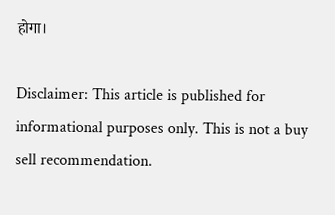होगा।

Disclaimer: This article is published for informational purposes only. This is not a buy sell recommendation.